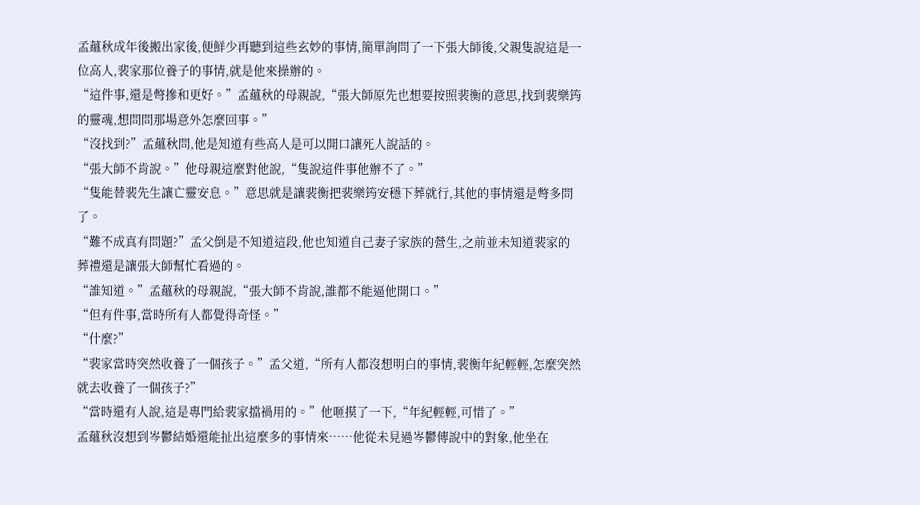孟蘊秋成年後搬出家後,便鮮少再聽到這些玄妙的事情,簡單詢問了一下張大師後,父親隻說這是一位高人,裴家那位養子的事情,就是他來操辦的。
“這件事,還是彆摻和更好。”孟蘊秋的母親說,“張大師原先也想要按照裴衡的意思,找到裴樂筠的靈魂,想問問那場意外怎麼回事。”
“沒找到?”孟蘊秋問,他是知道有些高人是可以開口讓死人說話的。
“張大師不肯說。”他母親這麼對他說,“隻說這件事他辦不了。”
“隻能替裴先生讓亡靈安息。”意思就是讓裴衡把裴樂筠安穩下葬就行,其他的事情還是彆多問了。
“難不成真有問題?”孟父倒是不知道這段,他也知道自己妻子家族的營生,之前並未知道裴家的葬禮還是讓張大師幫忙看過的。
“誰知道。”孟蘊秋的母親說,“張大師不肯說,誰都不能逼他開口。”
“但有件事,當時所有人都覺得奇怪。”
“什麼?”
“裴家當時突然收養了一個孩子。”孟父道,“所有人都沒想明白的事情,裴衡年紀輕輕,怎麼突然就去收養了一個孩子?”
“當時還有人說,這是專門給裴家擋禍用的。”他咂摸了一下,“年紀輕輕,可惜了。”
孟蘊秋沒想到岑鬱結婚還能扯出這麼多的事情來……他從未見過岑鬱傳說中的對象,他坐在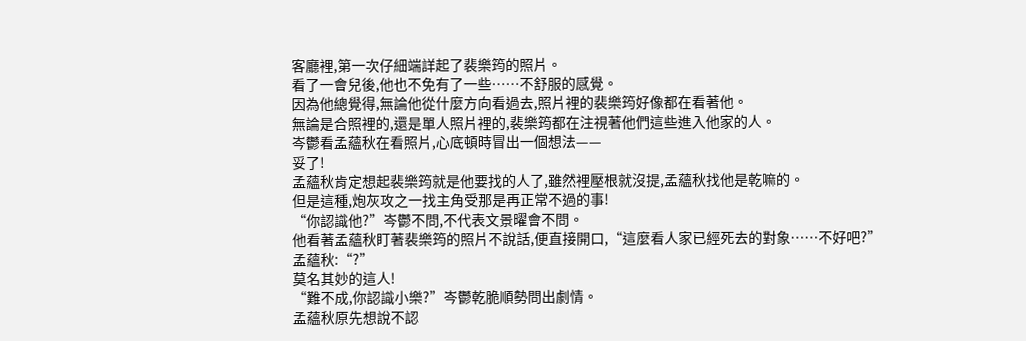客廳裡,第一次仔細端詳起了裴樂筠的照片。
看了一會兒後,他也不免有了一些……不舒服的感覺。
因為他總覺得,無論他從什麼方向看過去,照片裡的裴樂筠好像都在看著他。
無論是合照裡的,還是單人照片裡的,裴樂筠都在注視著他們這些進入他家的人。
岑鬱看孟蘊秋在看照片,心底頓時冒出一個想法——
妥了!
孟蘊秋肯定想起裴樂筠就是他要找的人了,雖然裡壓根就沒提,孟蘊秋找他是乾嘛的。
但是這種,炮灰攻之一找主角受那是再正常不過的事!
“你認識他?”岑鬱不問,不代表文景曜會不問。
他看著孟蘊秋盯著裴樂筠的照片不說話,便直接開口,“這麼看人家已經死去的對象……不好吧?”
孟蘊秋:“?”
莫名其妙的這人!
“難不成,你認識小樂?”岑鬱乾脆順勢問出劇情。
孟蘊秋原先想說不認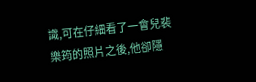識,可在仔細看了一會兒裴樂筠的照片之後,他卻隱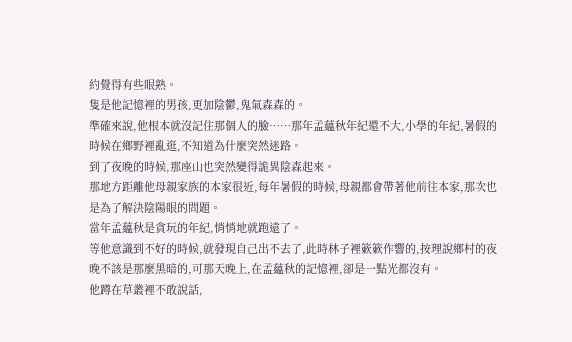約覺得有些眼熟。
隻是他記憶裡的男孩,更加陰鬱,鬼氣森森的。
準確來說,他根本就沒記住那個人的臉……那年孟蘊秋年紀還不大,小學的年紀,暑假的時候在鄉野裡亂逛,不知道為什麼突然迷路。
到了夜晚的時候,那座山也突然變得詭異陰森起來。
那地方距離他母親家族的本家很近,每年暑假的時候,母親都會帶著他前往本家,那次也是為了解決陰陽眼的問題。
當年孟蘊秋是貪玩的年紀,悄悄地就跑遠了。
等他意識到不好的時候,就發現自己出不去了,此時林子裡簌簌作響的,按理說鄉村的夜晚不該是那麼黑暗的,可那天晚上,在孟蘊秋的記憶裡,卻是一點光都沒有。
他蹲在草叢裡不敢說話,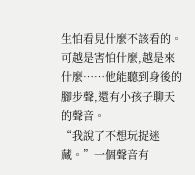生怕看見什麼不該看的。
可越是害怕什麼,越是來什麼……他能聽到身後的腳步聲,還有小孩子聊天的聲音。
“我說了不想玩捉迷藏。”一個聲音有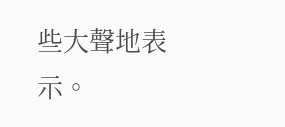些大聲地表示。